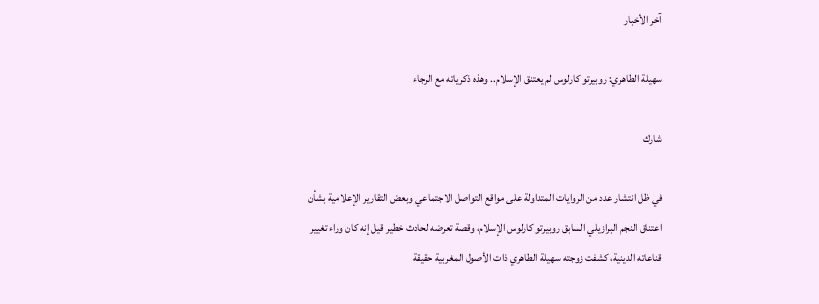آخر الأخبار

سهيلة الطاهري: روبيرتو كارلوس لم يعتنق الإسلام.. وهذه ذكرياته مع الرجاء

شارك

في ظل انتشار عدد من الروايات المتداولة على مواقع التواصل الاجتماعي وبعض التقارير الإعلامية بشأن اعتناق النجم البرازيلي السابق روبيرتو كارلوس الإسلام، وقصة تعرضه لحادث خطير قيل إنه كان وراء تغيير قناعاته الدينية، كشفت زوجته سهيلة الطاهري ذات الأصول المغربية حقيقة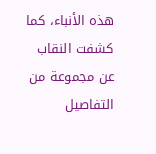هذه الأنباء، كما كشفت النقاب عن مجموعة من التفاصيل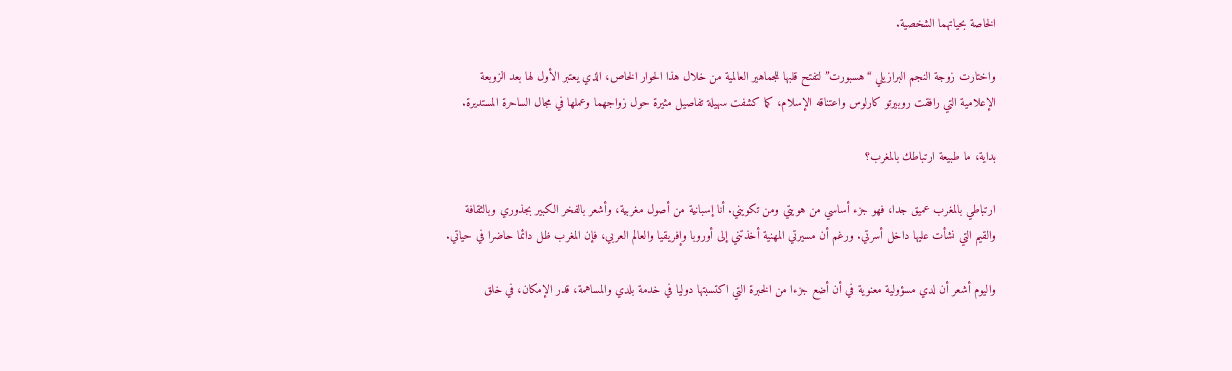الخاصة بحياتهما الشخصية.

واختارت زوجة النجم البرازيلي “هسبورت” لتفتح قلبها للجماهير العالمية من خلال هذا الحوار الخاص، الذي يعتبر الأول لها بعد الزوبعة الإعلامية التي رافقت روبيرتو كارلوس واعتناقه الإسلام، كما كشفت سهيلة تفاصيل مثيرة حول زواجهما وعملها في مجال الساحرة المستديرة.

بداية، ما طبيعة ارتباطك بالمغرب؟

ارتباطي بالمغرب عميق جدا، فهو جزء أساسي من هويتي ومن تكويني. أنا إسبانية من أصول مغربية، وأشعر بالفخر الكبير بجذوري وبالثقافة والقيم التي نشأت عليها داخل أسرتي. ورغم أن مسيرتي المهنية أخذتني إلى أوروبا وإفريقيا والعالم العربي، فإن المغرب ظل دائما حاضرا في حياتي.

واليوم أشعر أن لدي مسؤولية معنوية في أن أضع جزءا من الخبرة التي اكتسبتها دوليا في خدمة بلدي والمساهمة، قدر الإمكان، في خلق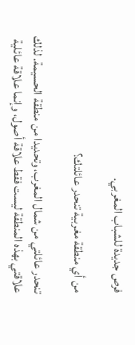فرص جديدة للشباب المغربي.

من أي منطقة مغربية تنحدر عائلتك؟

تنحدر عائلتي من شمال المغرب، وتحديدا من منطقة الحسيمة. لذلك علاقتي بهذه المنطقة ليست فقط علاقة أصول، وإنما علاقة عائلية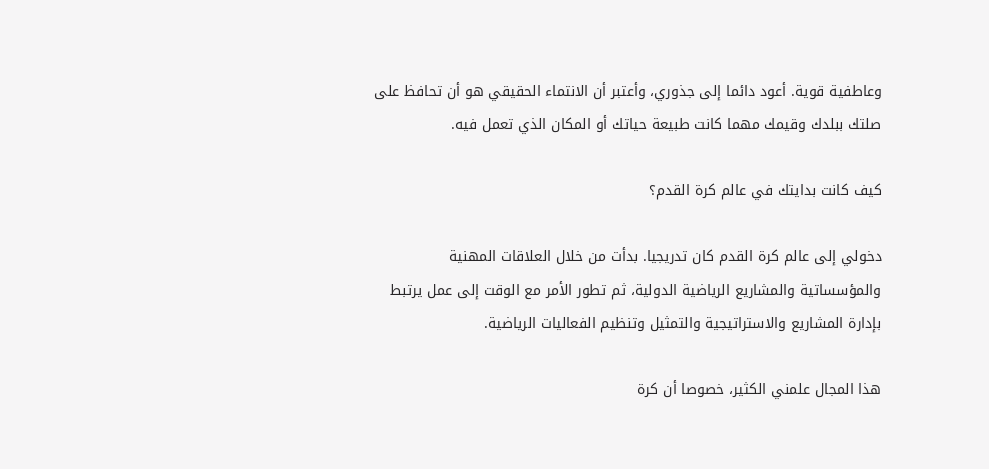وعاطفية قوية. أعود دائما إلى جذوري، وأعتبر أن الانتماء الحقيقي هو أن تحافظ على صلتك ببلدك وقيمك مهما كانت طبيعة حياتك أو المكان الذي تعمل فيه.

كيف كانت بدايتك في عالم كرة القدم؟

دخولي إلى عالم كرة القدم كان تدريجيا. بدأت من خلال العلاقات المهنية والمؤسساتية والمشاريع الرياضية الدولية، ثم تطور الأمر مع الوقت إلى عمل يرتبط بإدارة المشاريع والاستراتيجية والتمثيل وتنظيم الفعاليات الرياضية.

هذا المجال علمني الكثير، خصوصا أن كرة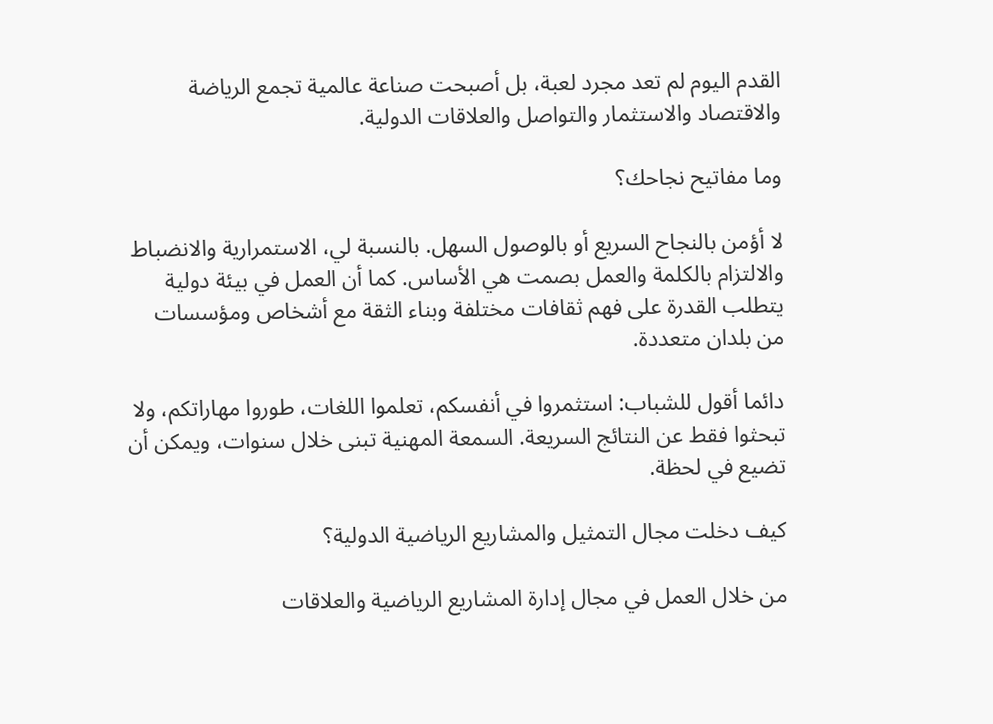القدم اليوم لم تعد مجرد لعبة، بل أصبحت صناعة عالمية تجمع الرياضة والاقتصاد والاستثمار والتواصل والعلاقات الدولية.

وما مفاتيح نجاحك؟

لا أؤمن بالنجاح السريع أو بالوصول السهل. بالنسبة لي، الاستمرارية والانضباط والالتزام بالكلمة والعمل بصمت هي الأساس. كما أن العمل في بيئة دولية يتطلب القدرة على فهم ثقافات مختلفة وبناء الثقة مع أشخاص ومؤسسات من بلدان متعددة.

دائما أقول للشباب: استثمروا في أنفسكم، تعلموا اللغات، طوروا مهاراتكم، ولا تبحثوا فقط عن النتائج السريعة. السمعة المهنية تبنى خلال سنوات، ويمكن أن تضيع في لحظة.

كيف دخلت مجال التمثيل والمشاريع الرياضية الدولية؟

من خلال العمل في مجال إدارة المشاريع الرياضية والعلاقات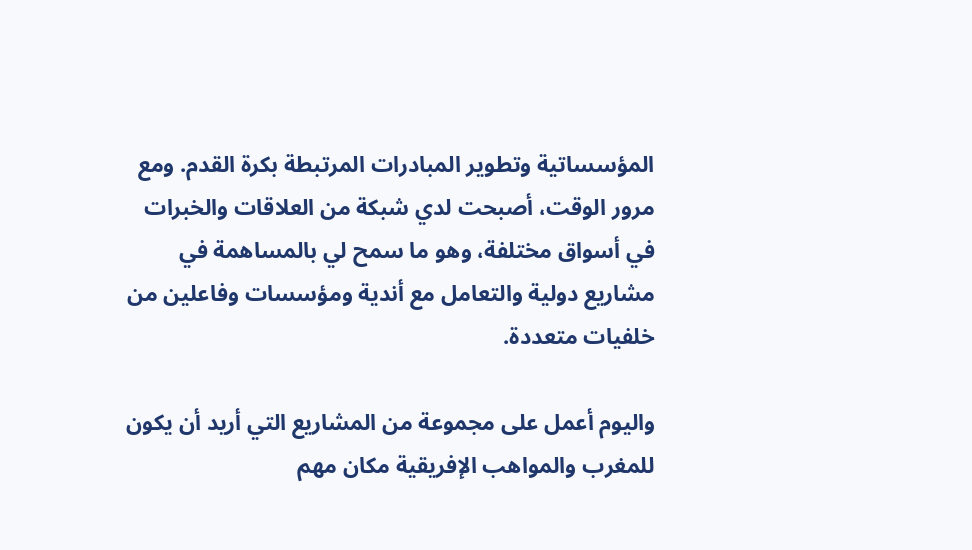المؤسساتية وتطوير المبادرات المرتبطة بكرة القدم. ومع مرور الوقت، أصبحت لدي شبكة من العلاقات والخبرات في أسواق مختلفة، وهو ما سمح لي بالمساهمة في مشاريع دولية والتعامل مع أندية ومؤسسات وفاعلين من خلفيات متعددة.

واليوم أعمل على مجموعة من المشاريع التي أريد أن يكون للمغرب والمواهب الإفريقية مكان مهم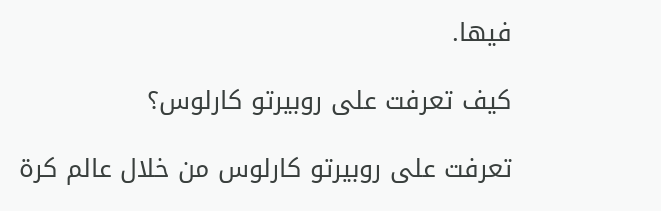فيها.

كيف تعرفت على روبيرتو كارلوس؟

تعرفت على روبيرتو كارلوس من خلال عالم كرة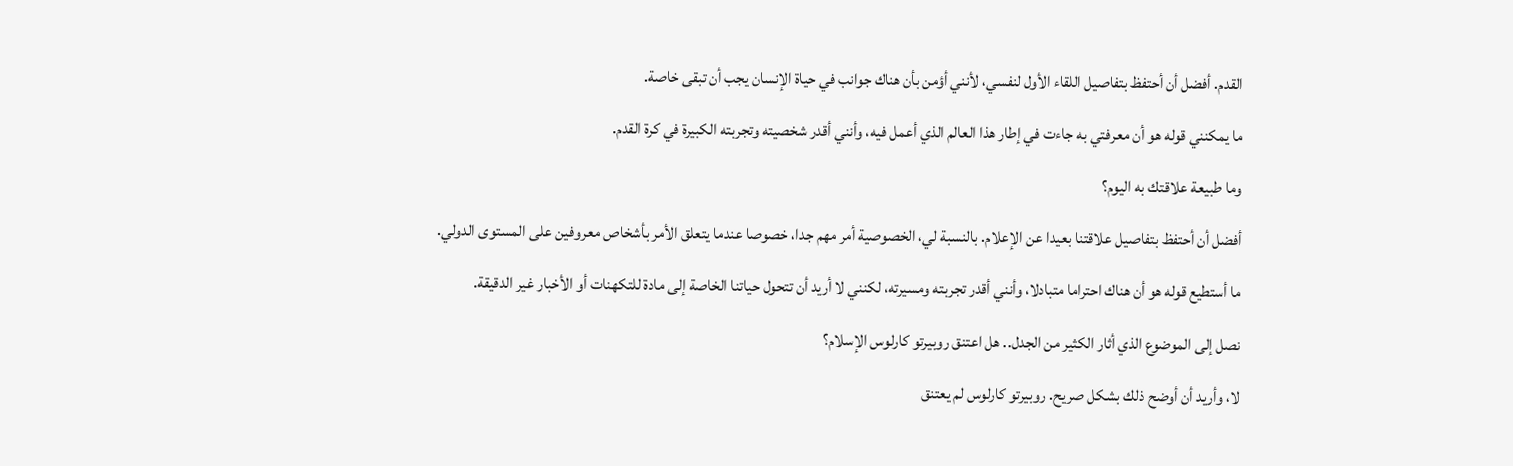القدم. أفضل أن أحتفظ بتفاصيل اللقاء الأول لنفسي، لأنني أؤمن بأن هناك جوانب في حياة الإنسان يجب أن تبقى خاصة.

ما يمكنني قوله هو أن معرفتي به جاءت في إطار هذا العالم الذي أعمل فيه، وأنني أقدر شخصيته وتجربته الكبيرة في كرة القدم.

وما طبيعة علاقتك به اليوم؟

أفضل أن أحتفظ بتفاصيل علاقتنا بعيدا عن الإعلام. بالنسبة لي، الخصوصية أمر مهم جدا، خصوصا عندما يتعلق الأمر بأشخاص معروفين على المستوى الدولي.

ما أستطيع قوله هو أن هناك احتراما متبادلا، وأنني أقدر تجربته ومسيرته، لكنني لا أريد أن تتحول حياتنا الخاصة إلى مادة للتكهنات أو الأخبار غير الدقيقة.

نصل إلى الموضوع الذي أثار الكثير من الجدل.. هل اعتنق روبيرتو كارلوس الإسلام؟

لا، وأريد أن أوضح ذلك بشكل صريح. روبيرتو كارلوس لم يعتنق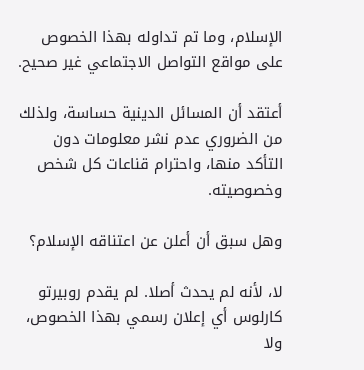الإسلام، وما تم تداوله بهذا الخصوص على مواقع التواصل الاجتماعي غير صحيح.

أعتقد أن المسائل الدينية حساسة، ولذلك من الضروري عدم نشر معلومات دون التأكد منها، واحترام قناعات كل شخص وخصوصيته.

وهل سبق أن أعلن عن اعتناقه الإسلام؟

لا، لأنه لم يحدث أصلا. لم يقدم روبيرتو كارلوس أي إعلان رسمي بهذا الخصوص، ولا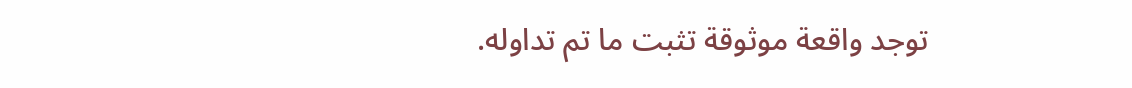توجد واقعة موثوقة تثبت ما تم تداوله.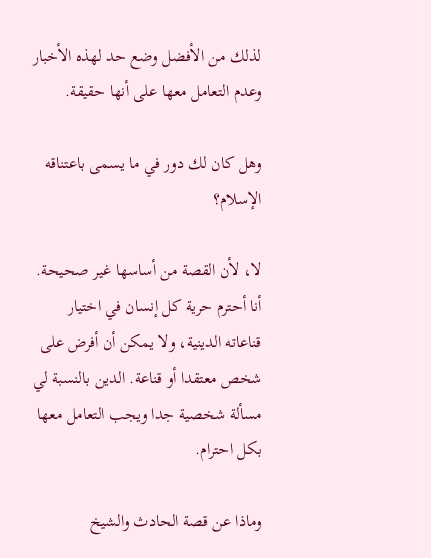لذلك من الأفضل وضع حد لهذه الأخبار وعدم التعامل معها على أنها حقيقة.

وهل كان لك دور في ما يسمى باعتناقه الإسلام؟

لا، لأن القصة من أساسها غير صحيحة. أنا أحترم حرية كل إنسان في اختيار قناعاته الدينية، ولا يمكن أن أفرض على شخص معتقدا أو قناعة. الدين بالنسبة لي مسألة شخصية جدا ويجب التعامل معها بكل احترام.

وماذا عن قصة الحادث والشيخ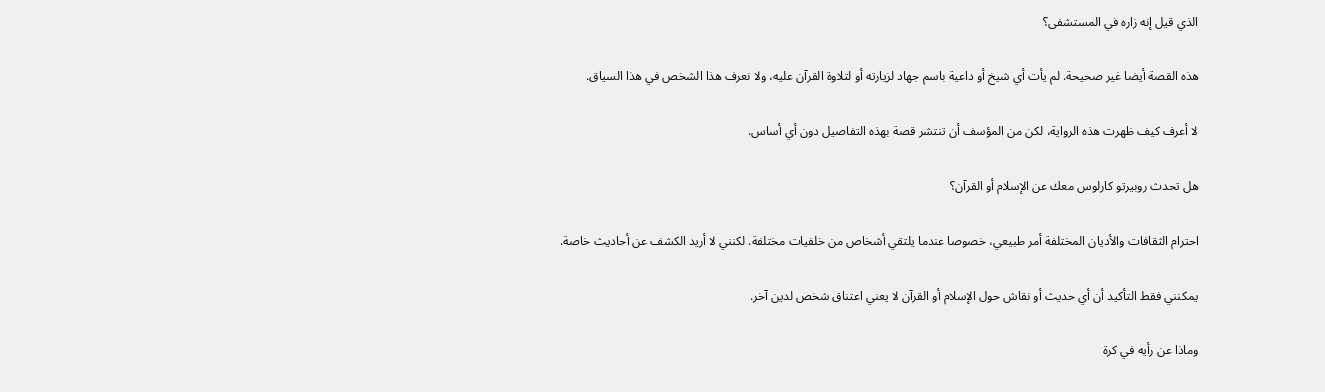الذي قيل إنه زاره في المستشفى؟

هذه القصة أيضا غير صحيحة. لم يأت أي شيخ أو داعية باسم جهاد لزيارته أو لتلاوة القرآن عليه، ولا نعرف هذا الشخص في هذا السياق.

لا أعرف كيف ظهرت هذه الرواية، لكن من المؤسف أن تنتشر قصة بهذه التفاصيل دون أي أساس.

هل تحدث روبيرتو كارلوس معك عن الإسلام أو القرآن؟

احترام الثقافات والأديان المختلفة أمر طبيعي، خصوصا عندما يلتقي أشخاص من خلفيات مختلفة. لكنني لا أريد الكشف عن أحاديث خاصة.

يمكنني فقط التأكيد أن أي حديث أو نقاش حول الإسلام أو القرآن لا يعني اعتناق شخص لدين آخر.

وماذا عن رأيه في كرة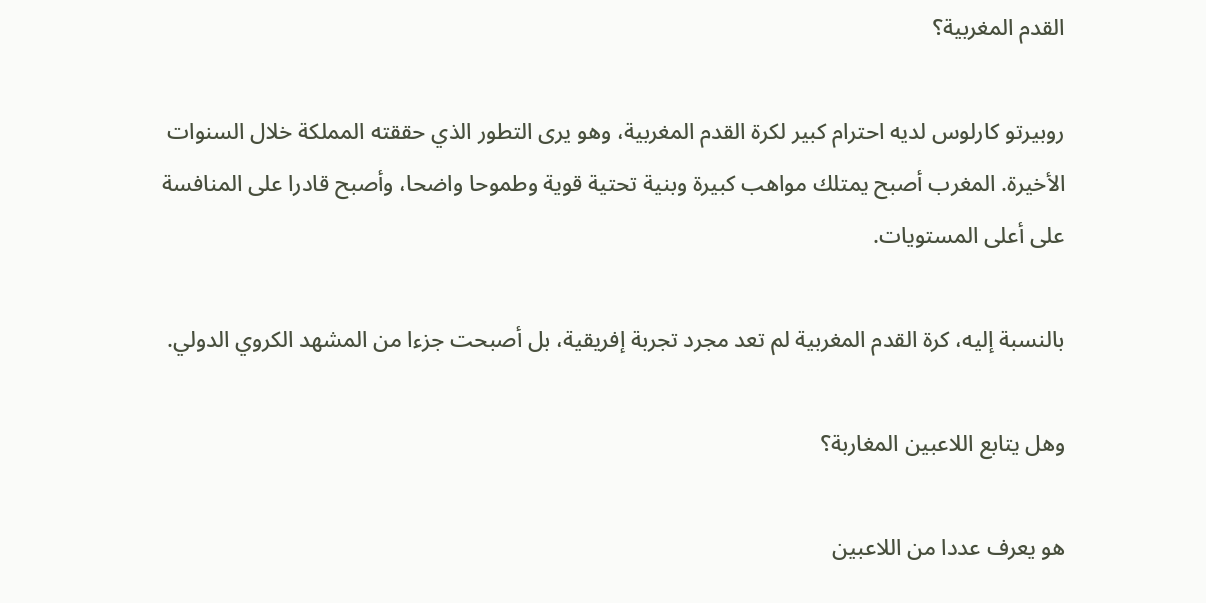القدم المغربية؟

روبيرتو كارلوس لديه احترام كبير لكرة القدم المغربية، وهو يرى التطور الذي حققته المملكة خلال السنوات الأخيرة. المغرب أصبح يمتلك مواهب كبيرة وبنية تحتية قوية وطموحا واضحا، وأصبح قادرا على المنافسة على أعلى المستويات.

بالنسبة إليه، كرة القدم المغربية لم تعد مجرد تجربة إفريقية، بل أصبحت جزءا من المشهد الكروي الدولي.

وهل يتابع اللاعبين المغاربة؟

هو يعرف عددا من اللاعبين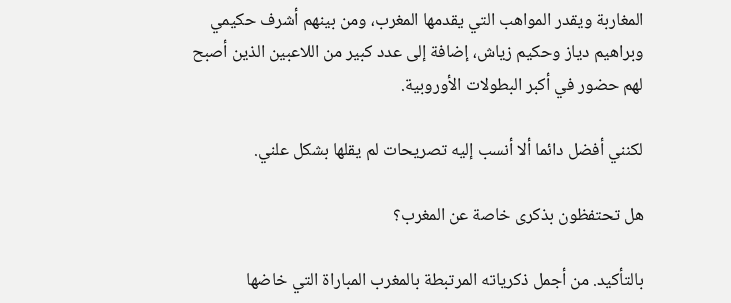المغاربة ويقدر المواهب التي يقدمها المغرب، ومن بينهم أشرف حكيمي وبراهيم دياز وحكيم زياش، إضافة إلى عدد كبير من اللاعبين الذين أصبح لهم حضور في أكبر البطولات الأوروبية.

لكنني أفضل دائما ألا أنسب إليه تصريحات لم يقلها بشكل علني.

هل تحتفظون بذكرى خاصة عن المغرب؟

بالتأكيد. من أجمل ذكرياته المرتبطة بالمغرب المباراة التي خاضها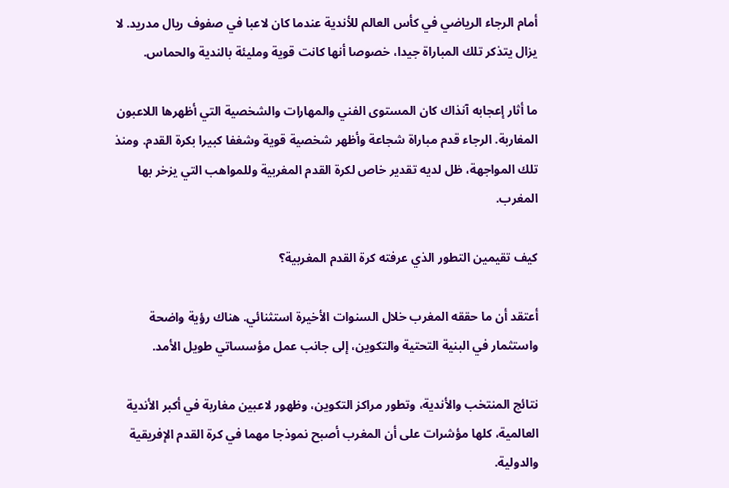أمام الرجاء الرياضي في كأس العالم للأندية عندما كان لاعبا في صفوف ريال مدريد. لا يزال يتذكر تلك المباراة جيدا، خصوصا أنها كانت قوية ومليئة بالندية والحماس.

ما أثار إعجابه آنذاك كان المستوى الفني والمهارات والشخصية التي أظهرها اللاعبون المغاربة. الرجاء قدم مباراة شجاعة وأظهر شخصية قوية وشغفا كبيرا بكرة القدم. ومنذ تلك المواجهة، ظل لديه تقدير خاص لكرة القدم المغربية وللمواهب التي يزخر بها المغرب.

كيف تقيمين التطور الذي عرفته كرة القدم المغربية؟

أعتقد أن ما حققه المغرب خلال السنوات الأخيرة استثنائي. هناك رؤية واضحة واستثمار في البنية التحتية والتكوين، إلى جانب عمل مؤسساتي طويل الأمد.

نتائج المنتخب والأندية، وتطور مراكز التكوين، وظهور لاعبين مغاربة في أكبر الأندية العالمية، كلها مؤشرات على أن المغرب أصبح نموذجا مهما في كرة القدم الإفريقية والدولية.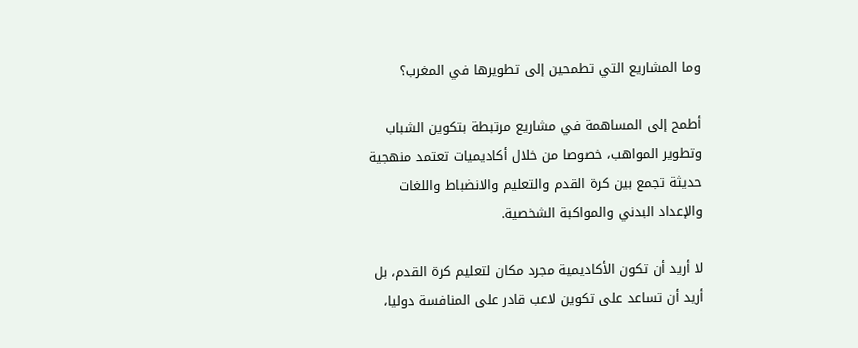وما المشاريع التي تطمحين إلى تطويرها في المغرب؟

أطمح إلى المساهمة في مشاريع مرتبطة بتكوين الشباب وتطوير المواهب، خصوصا من خلال أكاديميات تعتمد منهجية حديثة تجمع بين كرة القدم والتعليم والانضباط واللغات والإعداد البدني والمواكبة الشخصية.

لا أريد أن تكون الأكاديمية مجرد مكان لتعليم كرة القدم، بل أريد أن تساعد على تكوين لاعب قادر على المنافسة دوليا،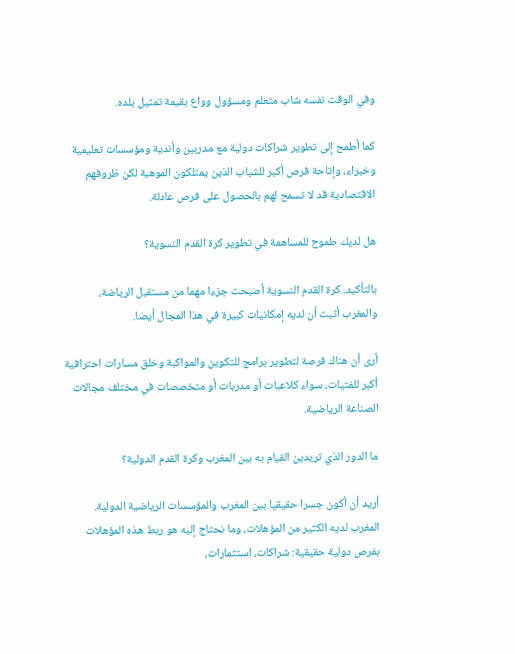وفي الوقت نفسه شاب متعلم ومسؤول وواع بقيمة تمثيل بلده.

كما أطمح إلى تطوير شراكات دولية مع مدربين وأندية ومؤسسات تعليمية وخبراء، وإتاحة فرص أكبر للشباب الذين يمتلكون الموهبة لكن ظروفهم الاقتصادية قد لا تسمح لهم بالحصول على فرص عادلة.

هل لديك طموح للمساهمة في تطوير كرة القدم النسوية؟

بالتأكيد. كرة القدم النسوية أصبحت جزءا مهما من مستقبل الرياضة، والمغرب أثبت أن لديه إمكانيات كبيرة في هذا المجال أيضا.

أرى أن هناك فرصة لتطوير برامج للتكوين والمواكبة وخلق مسارات احترافية أكبر للفتيات، سواء كلاعبات أو مدربات أو متخصصات في مختلف مجالات الصناعة الرياضية.

ما الدور الذي تريدين القيام به بين المغرب وكرة القدم الدولية؟

أريد أن أكون جسرا حقيقيا بين المغرب والمؤسسات الرياضية الدولية. المغرب لديه الكثير من المؤهلات، وما نحتاج إليه هو ربط هذه المؤهلات بفرص دولية حقيقية: شراكات، استثمارات،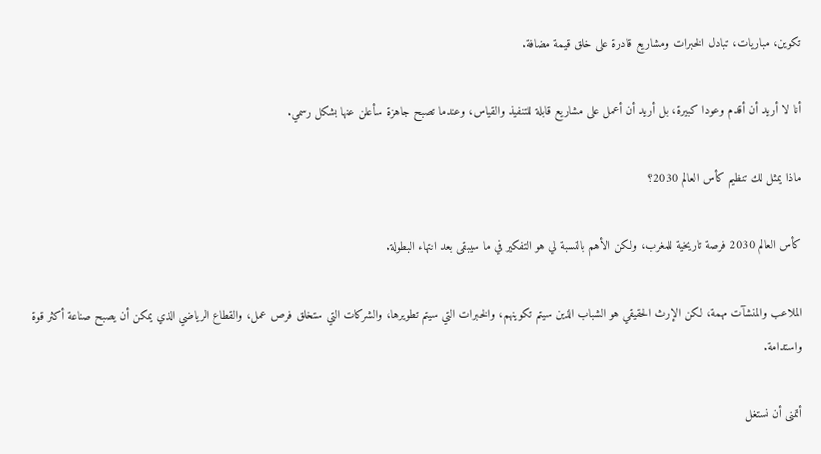تكوين، مباريات، تبادل الخبرات ومشاريع قادرة على خلق قيمة مضافة.

أنا لا أريد أن أقدم وعودا كبيرة، بل أريد أن أعمل على مشاريع قابلة للتنفيذ والقياس، وعندما تصبح جاهزة سأعلن عنها بشكل رسمي.

ماذا يمثل لك تنظيم كأس العالم 2030؟

كأس العالم 2030 فرصة تاريخية للمغرب، ولكن الأهم بالنسبة لي هو التفكير في ما سيبقى بعد انتهاء البطولة.

الملاعب والمنشآت مهمة، لكن الإرث الحقيقي هو الشباب الذين سيتم تكوينهم، والخبرات التي سيتم تطويرها، والشركات التي ستخلق فرص عمل، والقطاع الرياضي الذي يمكن أن يصبح صناعة أكثر قوة واستدامة.

أتمنى أن نستغل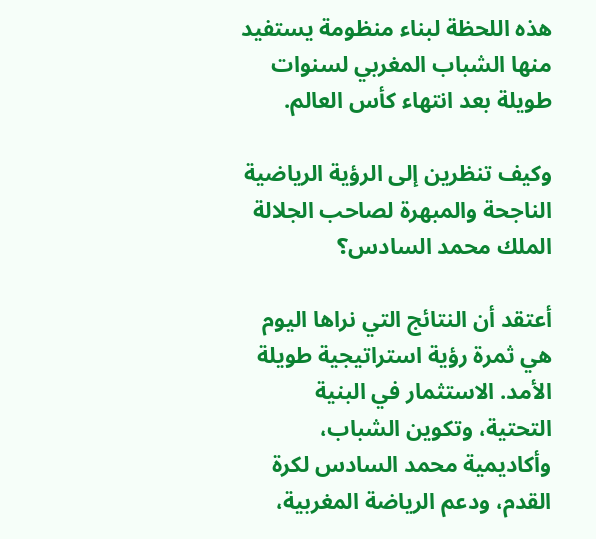هذه اللحظة لبناء منظومة يستفيد منها الشباب المغربي لسنوات طويلة بعد انتهاء كأس العالم.

وكيف تنظرين إلى الرؤية الرياضية الناجحة والمبهرة لصاحب الجلالة الملك محمد السادس؟

أعتقد أن النتائج التي نراها اليوم هي ثمرة رؤية استراتيجية طويلة الأمد. الاستثمار في البنية التحتية، وتكوين الشباب، وأكاديمية محمد السادس لكرة القدم، ودعم الرياضة المغربية،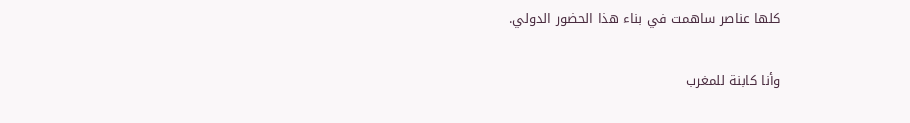كلها عناصر ساهمت في بناء هذا الحضور الدولي.

وأنا كابنة للمغرب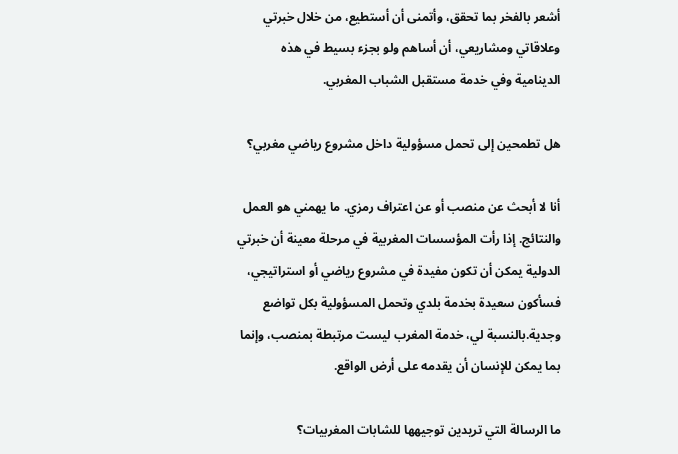أشعر بالفخر بما تحقق، وأتمنى أن أستطيع، من خلال خبرتي وعلاقاتي ومشاريعي، أن أساهم ولو بجزء بسيط في هذه الدينامية وفي خدمة مستقبل الشباب المغربي.

هل تطمحين إلى تحمل مسؤولية داخل مشروع رياضي مغربي؟

أنا لا أبحث عن منصب أو عن اعتراف رمزي. ما يهمني هو العمل والنتائج. إذا رأت المؤسسات المغربية في مرحلة معينة أن خبرتي الدولية يمكن أن تكون مفيدة في مشروع رياضي أو استراتيجي، فسأكون سعيدة بخدمة بلدي وتحمل المسؤولية بكل تواضع وجدية.بالنسبة لي، خدمة المغرب ليست مرتبطة بمنصب، وإنما بما يمكن للإنسان أن يقدمه على أرض الواقع.

ما الرسالة التي تريدين توجيهها للشابات المغربيات؟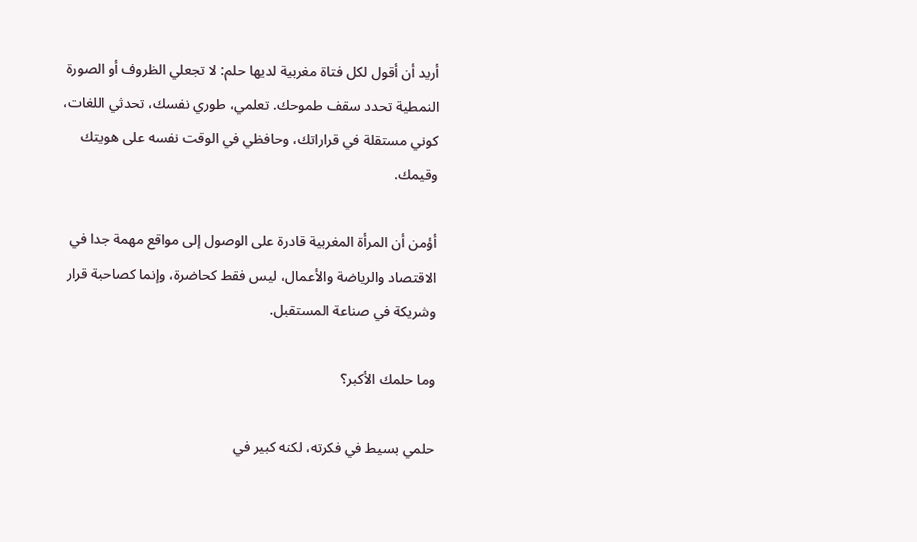أريد أن أقول لكل فتاة مغربية لديها حلم: لا تجعلي الظروف أو الصورة النمطية تحدد سقف طموحك. تعلمي، طوري نفسك، تحدثي اللغات، كوني مستقلة في قراراتك، وحافظي في الوقت نفسه على هويتك وقيمك.

أؤمن أن المرأة المغربية قادرة على الوصول إلى مواقع مهمة جدا في الاقتصاد والرياضة والأعمال، ليس فقط كحاضرة، وإنما كصاحبة قرار وشريكة في صناعة المستقبل.

وما حلمك الأكبر؟

حلمي بسيط في فكرته، لكنه كبير في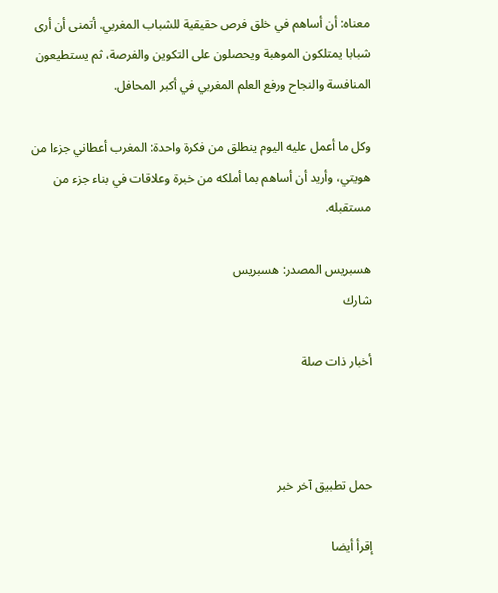معناه: أن أساهم في خلق فرص حقيقية للشباب المغربي. أتمنى أن أرى شبابا يمتلكون الموهبة ويحصلون على التكوين والفرصة، ثم يستطيعون المنافسة والنجاح ورفع العلم المغربي في أكبر المحافل.

وكل ما أعمل عليه اليوم ينطلق من فكرة واحدة: المغرب أعطاني جزءا من هويتي، وأريد أن أساهم بما أملكه من خبرة وعلاقات في بناء جزء من مستقبله.

هسبريس المصدر: هسبريس
شارك

أخبار ذات صلة



حمل تطبيق آخر خبر

إقرأ أيضا